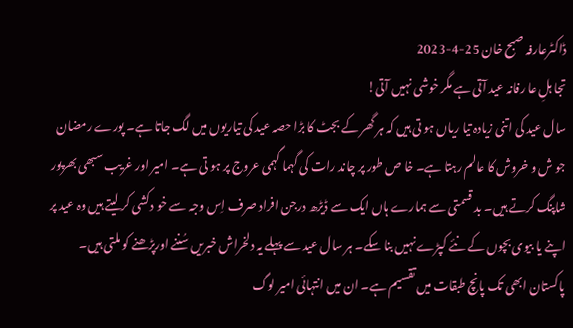ڈاکٹرعارفہ صبح خان 25-4-2023
تجا ہلِ عا رفانہ عید آتی ہے مگر خوشی نہیں آتی!
سال عید کی اتنی زیادہ تیا ریاں ہو تی ہیں کہ ہر گھر کے بجٹ کا بڑا حصہ عید کی تیاریوں میں لگ جاتا ہے۔ پورے رمضان جو ش و خروش کا عالم رہتا ہے۔ خا ص طور پر چاند رات کی گہما گہمی عروج پر ہو تی ہے۔ امیر اور غریب سبھی بھرپور شاپنگ کرتے ہیں۔ بد قسمتی سے ہمارے ہاں ایک سے ڈیڑھ درجن افراد صرف اِس وجہ سے خو دکشی کر لیتے ہیں وہ عید پر اپنے یا بیوی بچوں کے نئے کپڑے نہیں بنا سکے۔ ہر سال عید سے پہلے یہ دلخراش خبریں سُننے اورپڑھنے کو ملتی ہیں۔ پاکستان ابھی تک پانچ طبقات میں تقسیم ہے۔ ان میں انتہائی امیر لوگ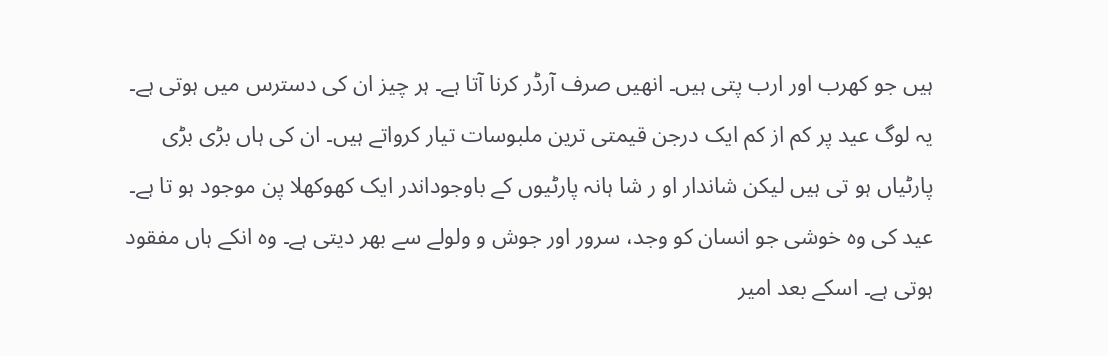ہیں جو کھرب اور ارب پتی ہیں۔ انھیں صرف آرڈر کرنا آتا ہے۔ ہر چیز ان کی دسترس میں ہوتی ہے۔ یہ لوگ عید پر کم از کم ایک درجن قیمتی ترین ملبوسات تیار کرواتے ہیں۔ ان کی ہاں بڑی بڑی پارٹیاں ہو تی ہیں لیکن شاندار او ر شا ہانہ پارٹیوں کے باوجوداندر ایک کھوکھلا پن موجود ہو تا ہے۔ عید کی وہ خوشی جو انسان کو وجد، سرور اور جوش و ولولے سے بھر دیتی ہے۔ وہ انکے ہاں مفقود ہوتی ہے۔ اسکے بعد امیر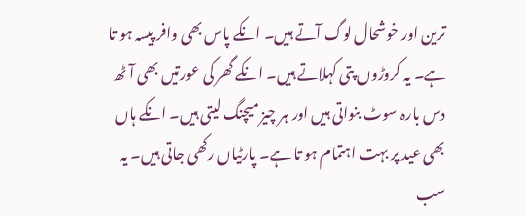ترین اور خوشحال لوگ آتے ہیں۔ انکے پاس بھی وافر پیسہ ہو تا ہے۔ یہ کروڑوں پتی کہلاتے ہیں۔ انکے گھر کی عورتیں بھی آٹھ دس بارہ سوٹ بنواتی ہیں اور ہر چیز میچنگ لیتی ہیں۔ انکے ہاں بھی عید پر بہت اہتمام ہو تا ہے۔ پارٹیاں رکھی جاتی ہیں۔ یہ سب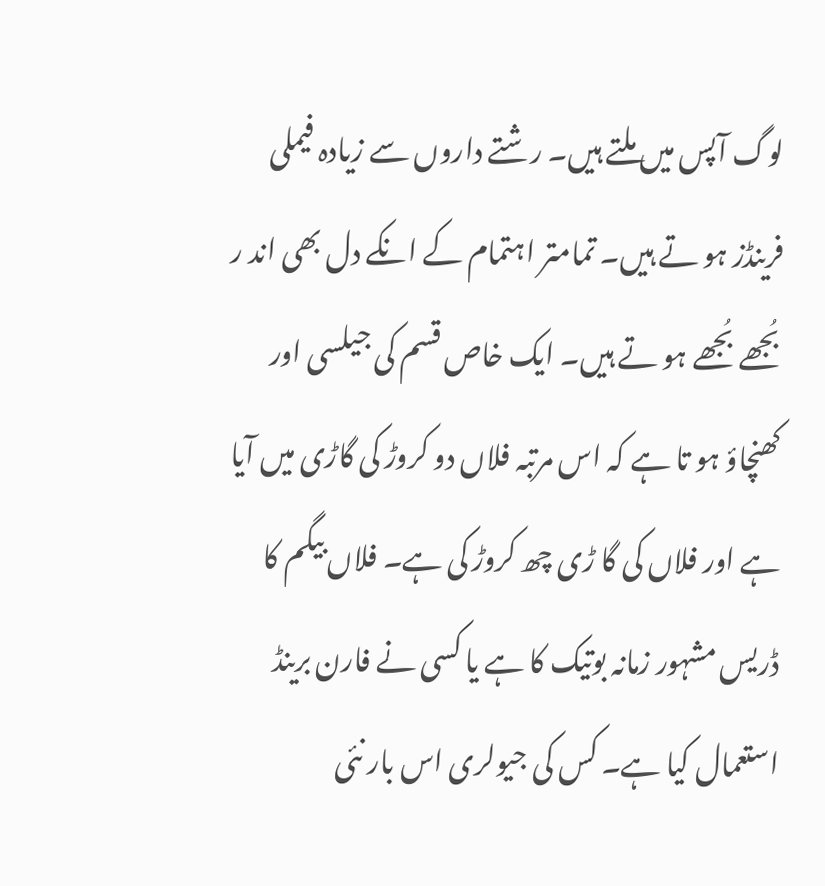لوگ آپس میں ملتے ہیں۔ رشتے داروں سے زیادہ فیملی فرینڈز ہو تے ہیں۔ تمامتر اہتمام کے انکے دل بھی اند ر بُجھے بُجھے ہو تے ہیں۔ ایک خاص قسم کی جیلسی اور کھنچاؤ ہو تا ہے کہ اس مرتبہ فلاں دو کروڑ کی گاڑی میں آیا ہے اور فلاں کی گا ڑی چھ کروڑ کی ہے۔ فلاں بیگم کا ڈریس مشہور زمانہ بوتیک کا ہے یا کسی نے فارن برینڈ استعمال کیا ہے۔ کس کی جیولری اس بار نئی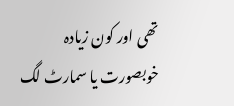تھی اور کون زیادہ خوبصورت یا سمارٹ لگ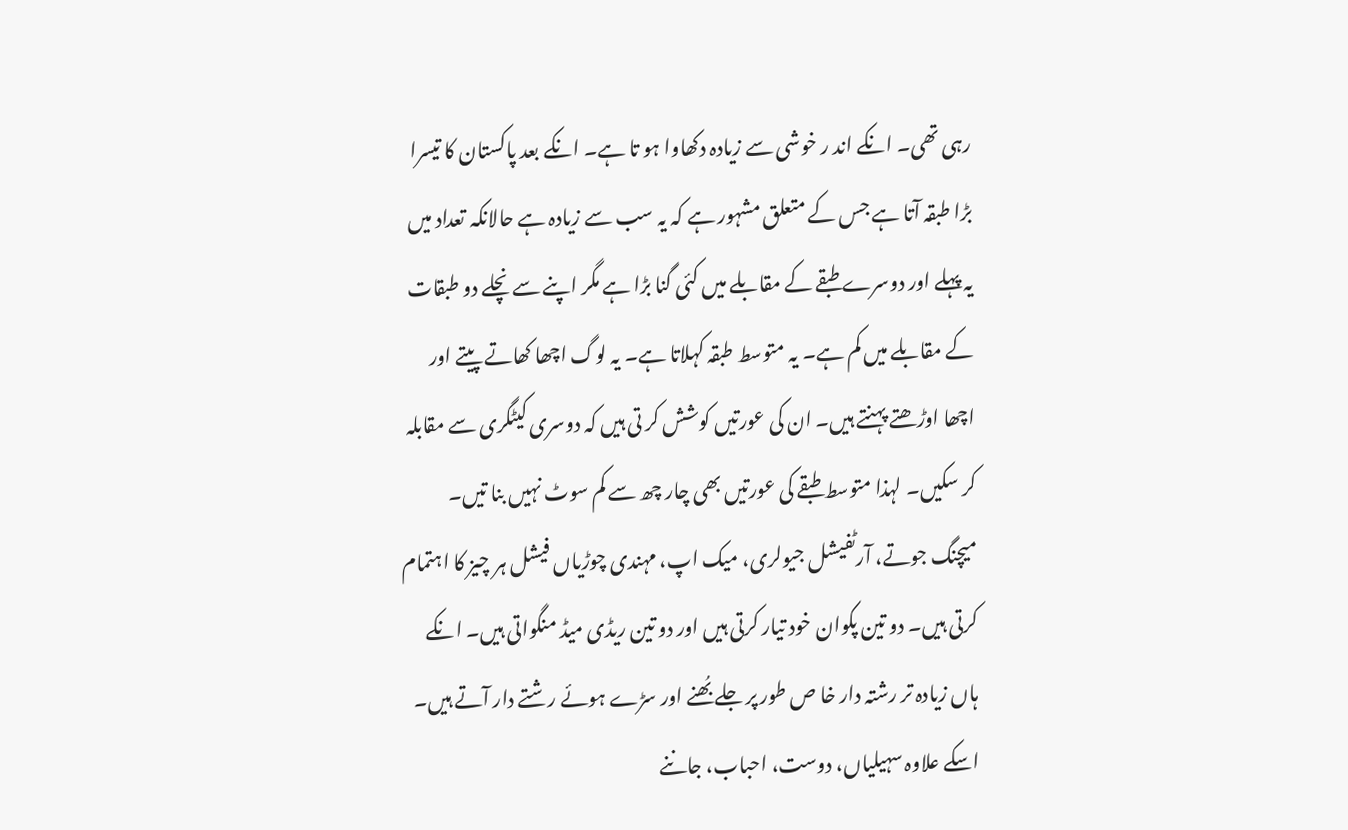رہی تھی۔ انکے اند ر خوشی سے زیادہ دکھاوا ہو تا ہے۔ انکے بعد پاکستان کا تیسرا بڑا طبقہ آتا ہے جس کے متعلق مشہور ہے کہ یہ سب سے زیادہ ہے حالانکہ تعداد میں یہ پہلے اور دوسرے طبقے کے مقابلے میں کئی گنا بڑا ہے مگر اپنے سے نچلے دو طبقات کے مقابلے میں کم ہے۔ یہ متوسط طبقہ کہلاتا ہے۔ یہ لوگ اچھا کھاتے پیتے اور اچھا اوڑھتے پہنتے ہیں۔ ان کی عورتیں کوشش کر تی ہیں کہ دوسری کیٹگری سے مقابلہ کر سکیں۔ لہذا متوسط طبقے کی عورتیں بھی چار چھ سے کم سوٹ نہیں بنا تیں۔ میچنگ جوتے، آرٹفیشل جیولری، میک اپ، مہندی چوڑیاں فیشل ہر چیز کا اہتمام کرتی ہیں۔ دو تین پکوان خود تیار کرتی ہیں اور دو تین ریڈی میڈ منگواتی ہیں۔ انکے ہاں زیادہ تر رشتہ دار خا ص طور پر جلے بُھنے اور سڑے ہوئے رشتے دار آتے ہیں۔ اسکے علاوہ سہیلیاں، دوست، احباب، جاننے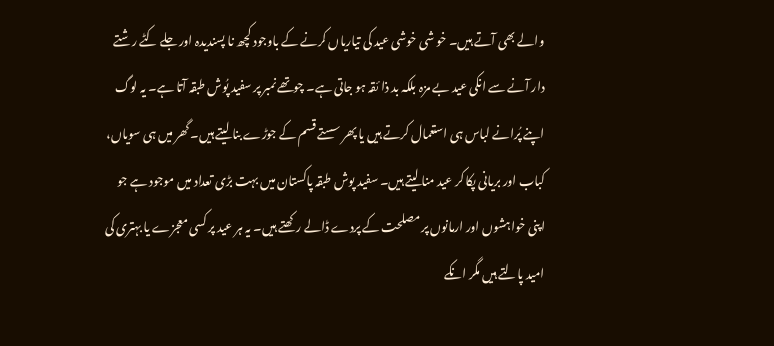والے بھی آتے ہیں۔ خو شی خوشی عید کی تیاریاں کرنے کے باوجود کچھ نا پسندیدہ اور جلے کٹے رشتے دار آنے سے انکی عید بے مزہ بلکہ بد ذا ئقہ ہو جاتی ہے۔ چوتھے نمبر پر سفید پُوش طبقہ آتا ہے۔ یہ لوگ اپنے پُرانے لباس ہی استعمال کرتے ہیں یا پھر سستے قسم کے جوڑے بنا لیتے ہیں۔ گھر میں ہی سویاں، کباب اور بریانی پکا کر عید منا لیتے ہیں۔ سفید پوش طبقہ پاکستان میں بہت بڑی تعداد میں موجود ہے جو اپنی خواہشوں اور ارمانوں پر مصلحت کے پردے ڈالے رکھتے ہیں۔ یہ ہر عید پر کسی معجزے یا بہتری کی امید پالتے ہیں مگر انکے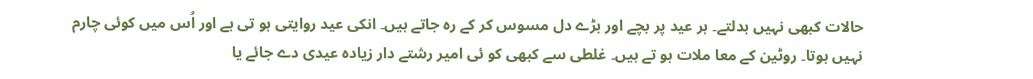حالات کبھی نہیں بدلتے۔ ہر عید پر بچے اور بڑے دل مسوس کر کے رہ جاتے ہیں۔ انکی عید روایتی ہو تی ہے اور اُس میں کوئی چارم نہیں ہوتا۔ روٹین کے معا ملات ہو تے ہیں۔ غلطی سے کبھی کو ئی امیر رشتے دار زیادہ عیدی دے جائے یا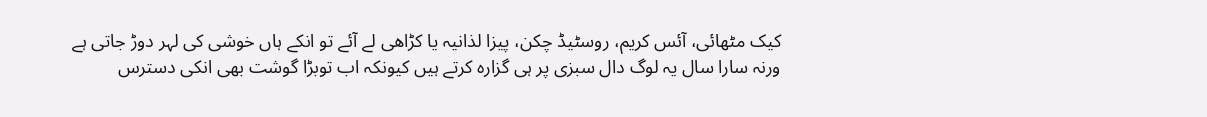کیک مٹھائی، آئس کریم، روسٹیڈ چکن، پیزا لذانیہ یا کڑاھی لے آئے تو انکے ہاں خوشی کی لہر دوڑ جاتی ہے ورنہ سارا سال یہ لوگ دال سبزی پر ہی گزارہ کرتے ہیں کیونکہ اب توبڑا گوشت بھی انکی دسترس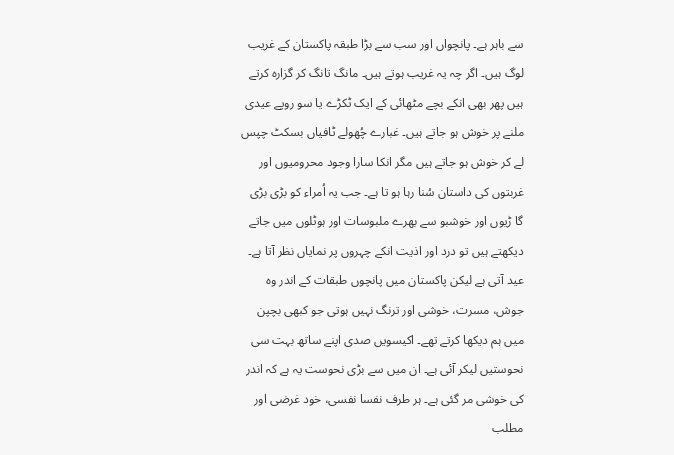سے باہر ہے۔ پانچواں اور سب سے بڑا طبقہ پاکستان کے غریب لوگ ہیں۔ اگر چہ یہ غریب ہوتے ہیں۔ مانگ تانگ کر گزارہ کرتے ہیں پھر بھی انکے بچے مٹھائی کے ایک ٹکڑے یا سو روپے عیدی ملنے پر خوش ہو جاتے ہیں۔ غبارے چُھولے ٹافیاں بسکٹ چپس لے کر خوش ہو جاتے ہیں مگر انکا سارا وجود محرومیوں اور غربتوں کی داستان سُنا رہا ہو تا ہے۔ جب یہ اُمراء کو بڑی بڑی گا ڑیوں اور خوشبو سے بھرے ملبوسات اور ہوٹلوں میں جاتے دیکھتے ہیں تو درد اور اذیت انکے چہروں پر نمایاں نظر آتا ہے۔ عید آتی ہے لیکن پاکستان میں پانچوں طبقات کے اندر وہ جوش، مسرت، خوشی اور ترنگ نہیں ہوتی جو کبھی بچپن میں ہم دیکھا کرتے تھے۔ اکیسویں صدی اپنے ساتھ بہت سی نحوستیں لیکر آئی ہے۔ ان میں سے بڑی نحوست یہ ہے کہ اندر کی خوشی مر گئی ہے۔ ہر طرف نفسا نفسی، خود غرضی اور مطلب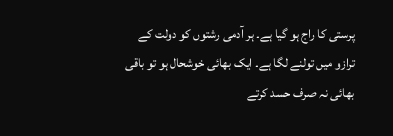پرستی کا راج ہو گیا ہے۔ ہر آدمی رشتوں کو دولت کے ترازو میں تولنے لگا ہے۔ ایک بھائی خوشحال ہو تو باقی بھائی نہ صرف حسد کرتے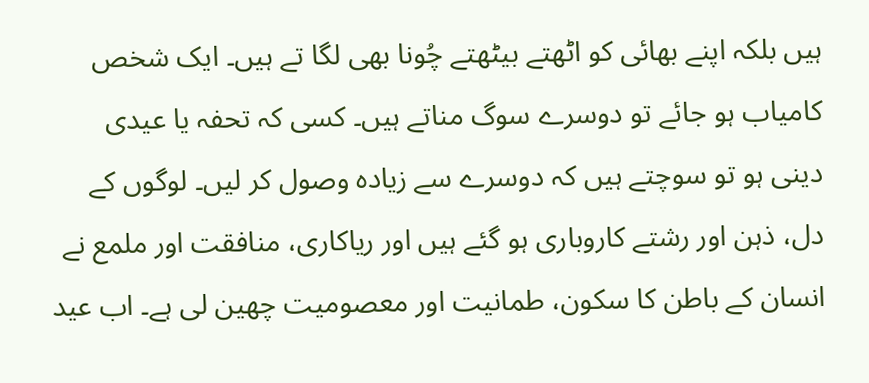ہیں بلکہ اپنے بھائی کو اٹھتے بیٹھتے چُونا بھی لگا تے ہیں۔ ایک شخص کامیاب ہو جائے تو دوسرے سوگ مناتے ہیں۔ کسی کہ تحفہ یا عیدی دینی ہو تو سوچتے ہیں کہ دوسرے سے زیادہ وصول کر لیں۔ لوگوں کے دل، ذہن اور رشتے کاروباری ہو گئے ہیں اور ریاکاری، منافقت اور ملمع نے انسان کے باطن کا سکون، طمانیت اور معصومیت چھین لی ہے۔ اب عید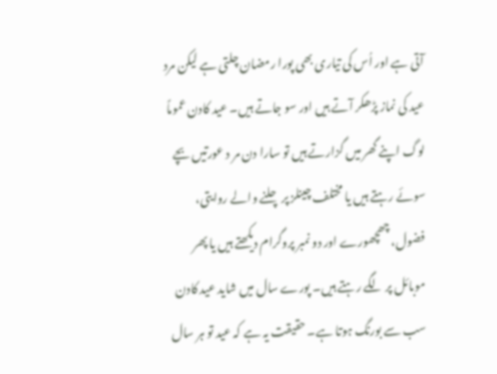آتی ہے اور اُس کی تیاری بھی پورا رمضان چلتی ہے لیکن مرد عید کی نماز پڑھکر آتے ہیں اور سو جاتے ہیں۔ عید کادن عموماً لوگ اپنے گھر میں گزارتے ہیں تو سارا دن مر د عورتیں بچے سوئے رہتے ہیں یا مختلف چینلز پر چلنے والے روایتی، فضول، چھچھورے اور دو نمبر پروگرام دیکھتے ہیں یا پھر موبائل پر لگے رہتے ہیں۔ پورے سال میں شاید عید کادن سب سے بورنگ ہوتا ہے۔ حقیقت یہ ہے کہ عید تو ہر سال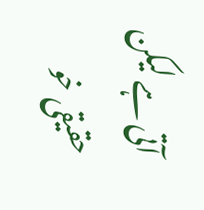آتی ہے لیکن حقیقی خو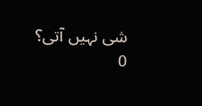شی نہیں آتی؟
0